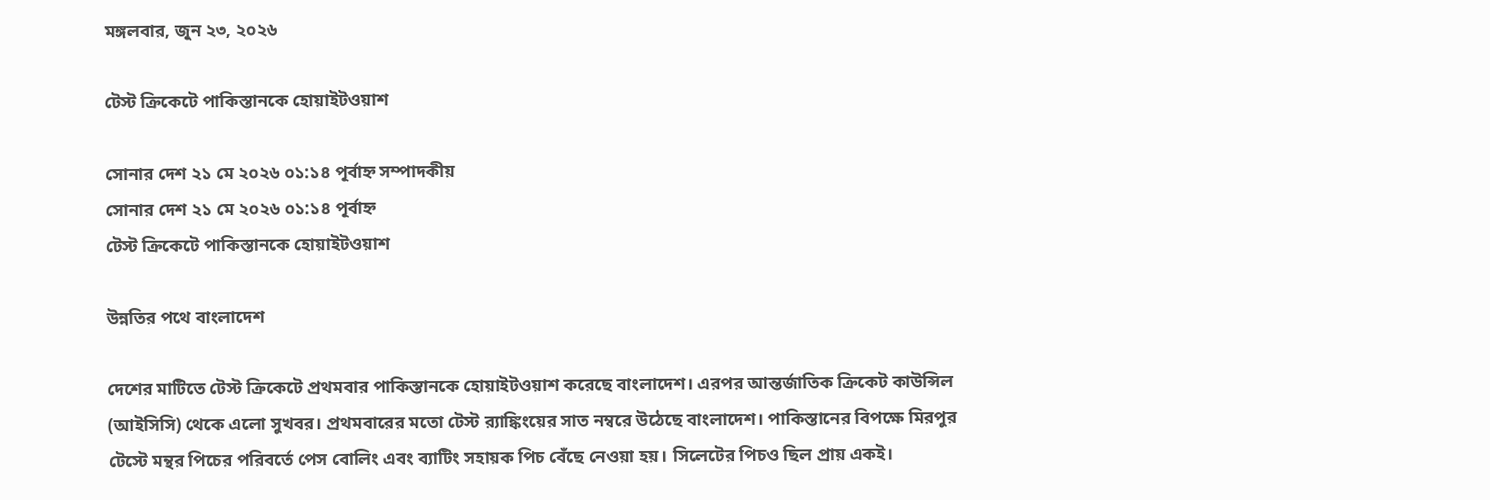মঙ্গলবার, জুন ২৩, ২০২৬

টেস্ট ক্রিকেটে পাকিস্তানকে হোয়াইটওয়াশ

সোনার দেশ ২১ মে ২০২৬ ০১:১৪ পূর্বাহ্ন সম্পাদকীয়
সোনার দেশ ২১ মে ২০২৬ ০১:১৪ পূর্বাহ্ন
টেস্ট ক্রিকেটে পাকিস্তানকে হোয়াইটওয়াশ

উন্নতির পথে বাংলাদেশ

দেশের মাটিতে টেস্ট ক্রিকেটে প্রথমবার পাকিস্তানকে হোয়াইটওয়াশ করেছে বাংলাদেশ। এরপর আন্তর্জাতিক ক্রিকেট কাউন্সিল (আইসিসি) থেকে এলো সুখবর। প্রথমবারের মতো টেস্ট র‌্যাঙ্কিংয়ের সাত নম্বরে উঠেছে বাংলাদেশ। পাকিস্তানের বিপক্ষে মিরপুর টেস্টে মন্থর পিচের পরিবর্তে পেস বোলিং এবং ব্যাটিং সহায়ক পিচ বেঁছে নেওয়া হয়। সিলেটের পিচও ছিল প্রায় একই।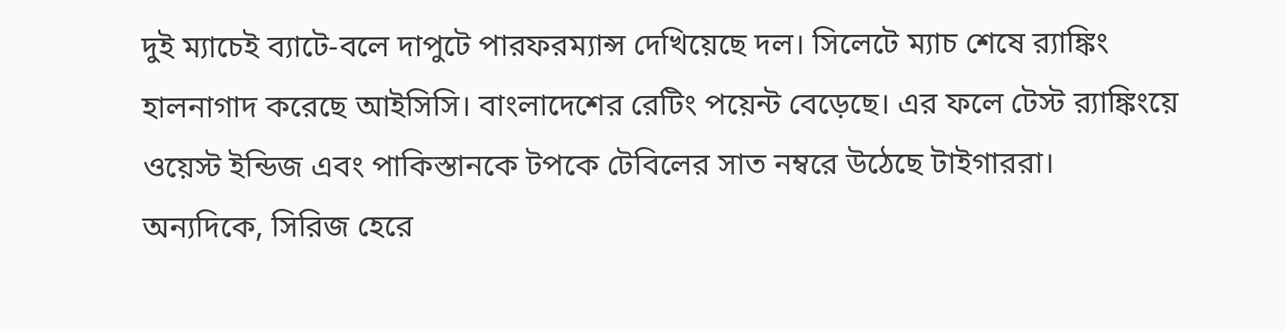দুই ম্যাচেই ব্যাটে-বলে দাপুটে পারফরম্যান্স দেখিয়েছে দল। সিলেটে ম্যাচ শেষে র‌্যাঙ্কিং হালনাগাদ করেছে আইসিসি। বাংলাদেশের রেটিং পয়েন্ট বেড়েছে। এর ফলে টেস্ট র‌্যাঙ্কিংয়ে ওয়েস্ট ইন্ডিজ এবং পাকিস্তানকে টপকে টেবিলের সাত নম্বরে উঠেছে টাইগাররা। অন্যদিকে, সিরিজ হেরে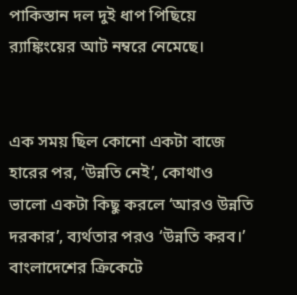পাকিস্তান দল দুই ধাপ পিছিয়ে র‌্যাঙ্কিংয়ের আট নম্বরে নেমেছে।


এক সময় ছিল কোনো একটা বাজে হারের পর, ‘উন্নতি নেই’, কোথাও ভালো একটা কিছু করলে ‘আরও উন্নতি দরকার’, ব্যর্থতার পরও ‘উন্নতি করব।’ বাংলাদেশের ক্রিকেটে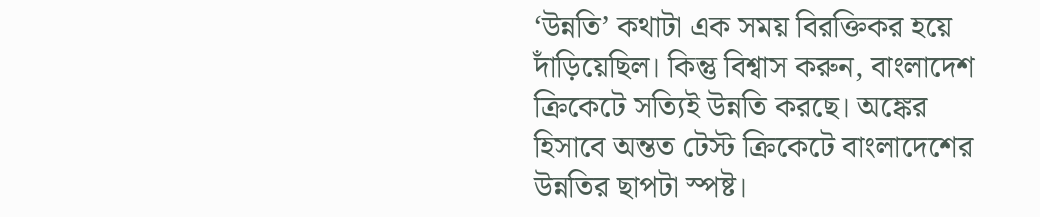‘উন্নতি’ কথাটা এক সময় বিরক্তিকর হয়ে দাঁড়িয়েছিল। কিন্তু বিশ্বাস করুন, বাংলাদেশ ক্রিকেটে সত্যিই উন্নতি করছে। অঙ্কের হিসাবে অন্তত টেস্ট ক্রিকেটে বাংলাদেশের উন্নতির ছাপটা স্পষ্ট।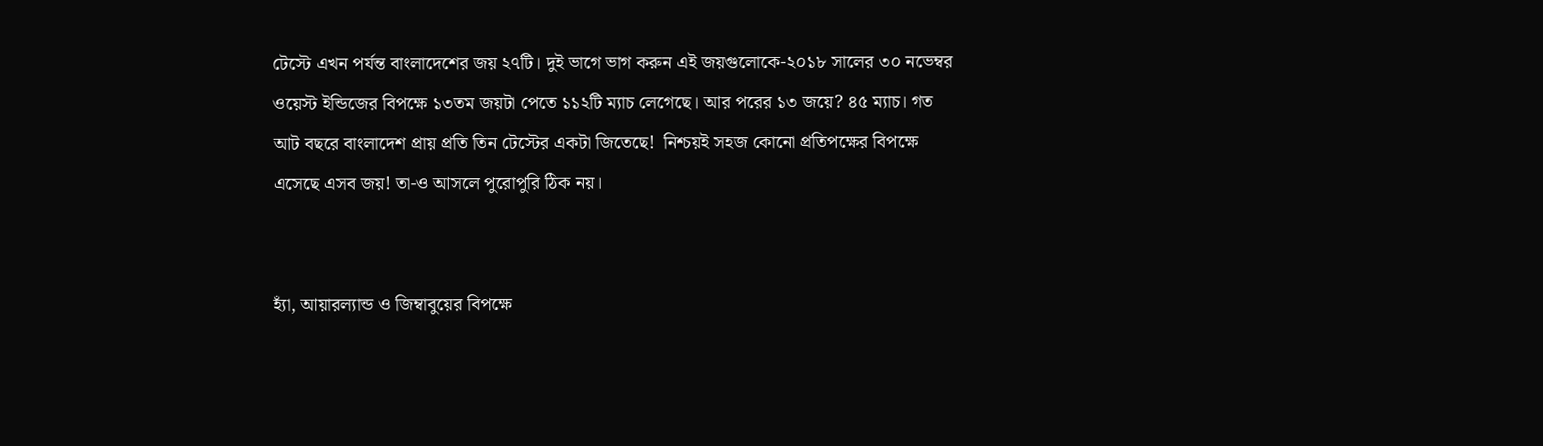টেস্টে এখন পর্যন্ত বাংলাদেশের জয় ২৭টি। দুই ভাগে ভাগ করুন এই জয়গুলোকে-২০১৮ সালের ৩০ নভেম্বর ওয়েস্ট ইন্ডিজের বিপক্ষে ১৩তম জয়টা পেতে ১১২টি ম্যাচ লেগেছে। আর পরের ১৩ জয়ে? ৪৫ ম্যাচ। গত আট বছরে বাংলাদেশ প্রায় প্রতি তিন টেস্টের একটা জিতেছে!  নিশ্চয়ই সহজ কোনো প্রতিপক্ষের বিপক্ষে এসেছে এসব জয়! তা-ও আসলে পুরোপুরি ঠিক নয়।


হ্যাঁ, আয়ারল্যান্ড ও জিম্বাবুয়ের বিপক্ষে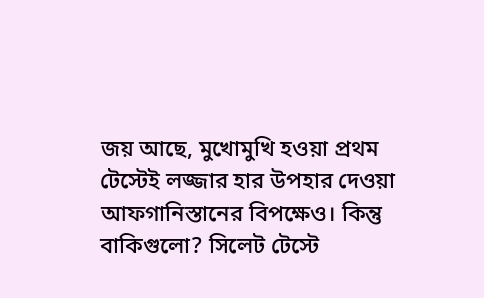জয় আছে, মুখোমুখি হওয়া প্রথম টেস্টেই লজ্জার হার উপহার দেওয়া আফগানিস্তানের বিপক্ষেও। কিন্তু বাকিগুলো? সিলেট টেস্টে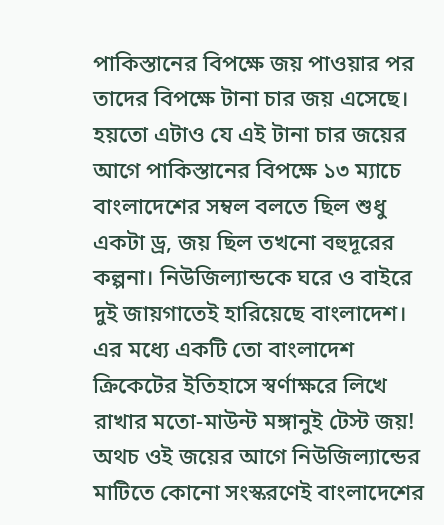পাকিস্তানের বিপক্ষে জয় পাওয়ার পর তাদের বিপক্ষে টানা চার জয় এসেছে। হয়তো এটাও যে এই টানা চার জয়ের আগে পাকিস্তানের বিপক্ষে ১৩ ম্যাচে বাংলাদেশের সম্বল বলতে ছিল শুধু একটা ড্র, জয় ছিল তখনো বহুদূরের কল্পনা। নিউজিল্যান্ডকে ঘরে ও বাইরে দুই জায়গাতেই হারিয়েছে বাংলাদেশ। এর মধ্যে একটি তো বাংলাদেশ ক্রিকেটের ইতিহাসে স্বর্ণাক্ষরে লিখে রাখার মতো-মাউন্ট মঙ্গানুই টেস্ট জয়! অথচ ওই জয়ের আগে নিউজিল্যান্ডের মাটিতে কোনো সংস্করণেই বাংলাদেশের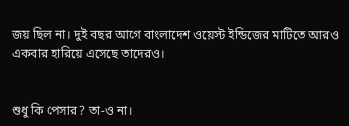জয় ছিল না। দুই বছর আগে বাংলাদেশ ওয়েস্ট ইন্ডিজের মাটিতে আরও একবার হারিয়ে এসেছে তাদেরও।


শুধু কি পেসার? তা-ও না।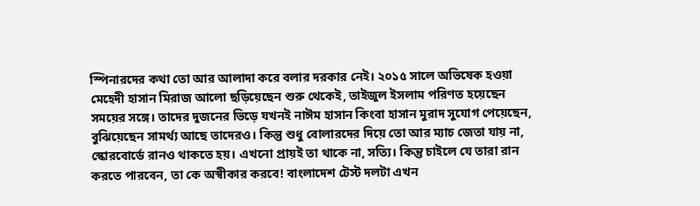স্পিনারদের কথা তো আর আলাদা করে বলার দরকার নেই। ২০১৫ সালে অভিষেক হওয়া মেহেদী হাসান মিরাজ আলো ছড়িয়েছেন শুরু থেকেই, তাইজুল ইসলাম পরিণত হয়েছেন সময়ের সঙ্গে। তাদের দুজনের ভিড়ে যখনই নাঈম হাসান কিংবা হাসান মুরাদ সুযোগ পেয়েছেন, বুঝিয়েছেন সামর্থ্য আছে তাদেরও। কিন্তু শুধু বোলারদের দিয়ে তো আর ম্যাচ জেতা যায় না, স্কোরবোর্ডে রানও থাকতে হয়। এখনো প্রায়ই তা থাকে না, সত্যি। কিন্তু চাইলে যে তারা রান করতে পারবেন, তা কে অস্বীকার করবে! বাংলাদেশ টেস্ট দলটা এখন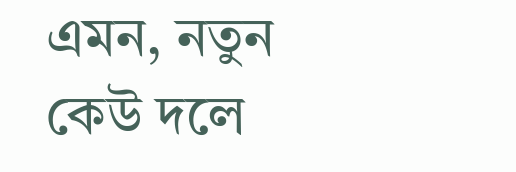এমন, নতুন কেউ দলে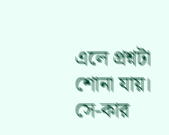এলে প্রশ্নটা শোনা যায়। সে-কার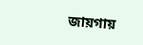জায়গায়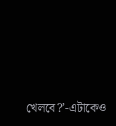খেলবে?’-এটাকেও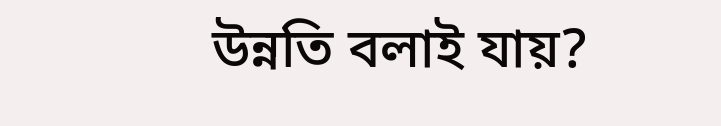উন্নতি বলাই যায়?